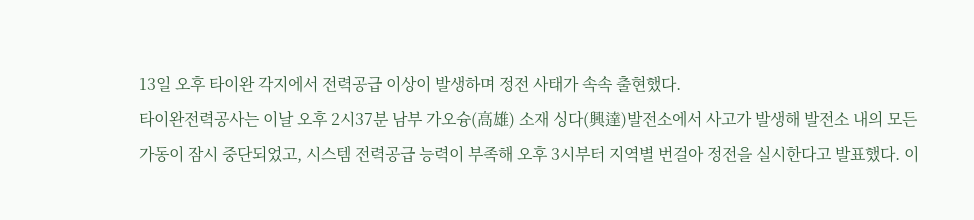13일 오후 타이완 각지에서 전력공급 이상이 발생하며 정전 사태가 속속 출현했다.
타이완전력공사는 이날 오후 2시37분 남부 가오슝(高雄) 소재 싱다(興達)발전소에서 사고가 발생해 발전소 내의 모든 가동이 잠시 중단되었고, 시스템 전력공급 능력이 부족해 오후 3시부터 지역별 번걸아 정전을 실시한다고 발표했다. 이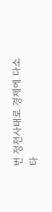번 정전사태로 경제에 다소 타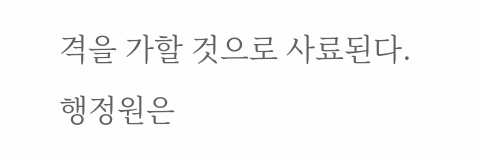격을 가할 것으로 사료된다.
행정원은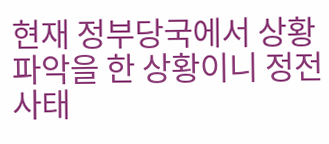현재 정부당국에서 상황 파악을 한 상황이니 정전 사태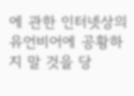에 관한 인터넷상의 유언비어에 공황하지 말 것을 당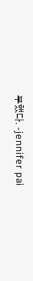부했다. -jennifer pai